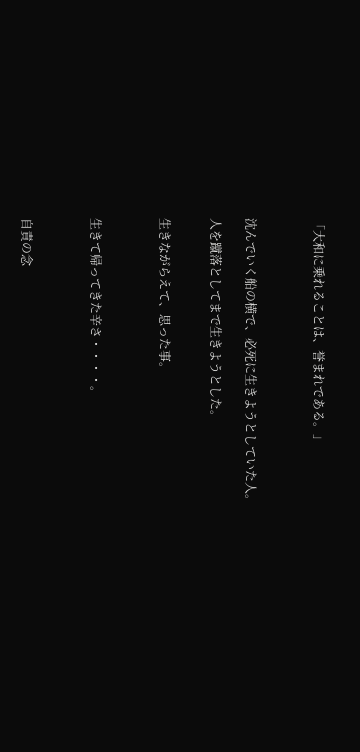「大和に乗れることは、誉まれである。」



沈んでいく船の横で、必死に生きようとしていた人。

人を蹴落としてまで生きようとした。


生きながらえて、思った事。



生きて帰ってきた辛さ・・・・。



自責の念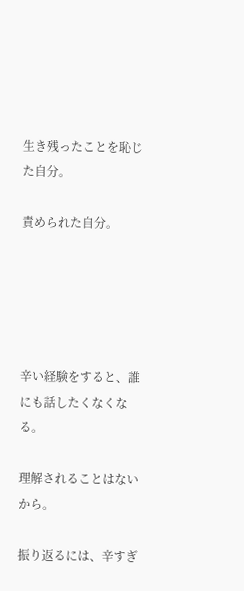生き残ったことを恥じた自分。

責められた自分。





辛い経験をすると、誰にも話したくなくなる。

理解されることはないから。

振り返るには、辛すぎ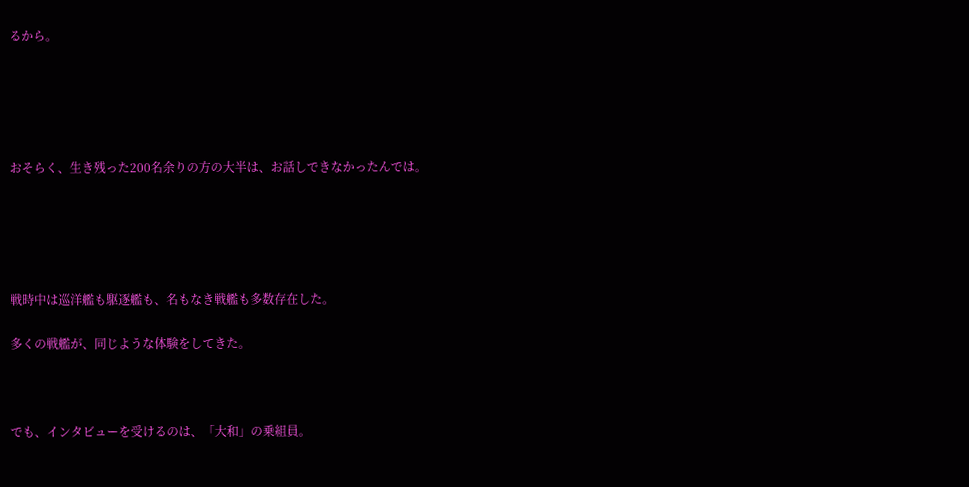るから。





おそらく、生き残った200名余りの方の大半は、お話しできなかったんでは。





戦時中は巡洋艦も駆逐艦も、名もなき戦艦も多数存在した。

多くの戦艦が、同じような体験をしてきた。



でも、インタビューを受けるのは、「大和」の乗組員。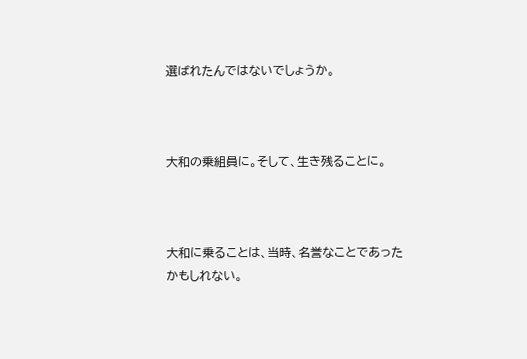選ばれたんではないでしょうか。



大和の乗組員に。そして、生き残ることに。



大和に乗ることは、当時、名誉なことであったかもしれない。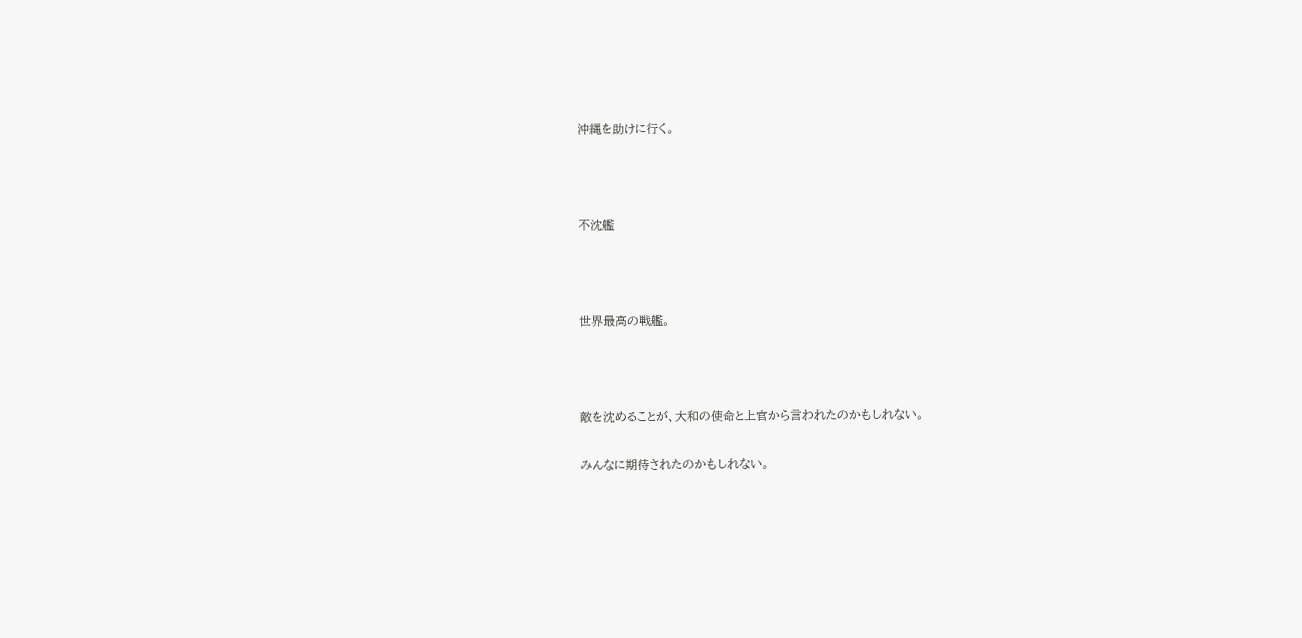沖縄を助けに行く。



不沈艦



世界最高の戦艦。



敵を沈めることが、大和の使命と上官から言われたのかもしれない。

みんなに期待されたのかもしれない。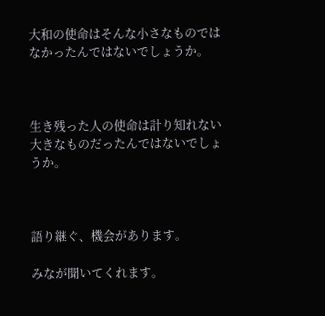大和の使命はそんな小さなものではなかったんではないでしょうか。



生き残った人の使命は計り知れない大きなものだったんではないでしょうか。



語り継ぐ、機会があります。

みなが聞いてくれます。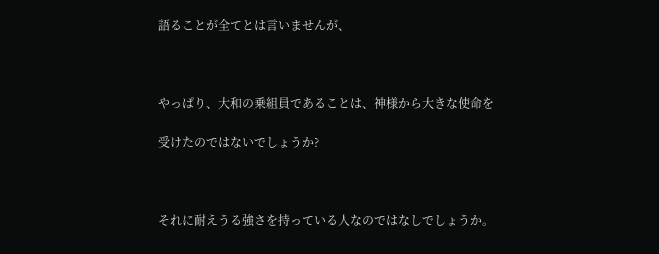語ることが全てとは言いませんが、



やっぱり、大和の乗組員であることは、神様から大きな使命を

受けたのではないでしょうか?



それに耐えうる強さを持っている人なのではなしでしょうか。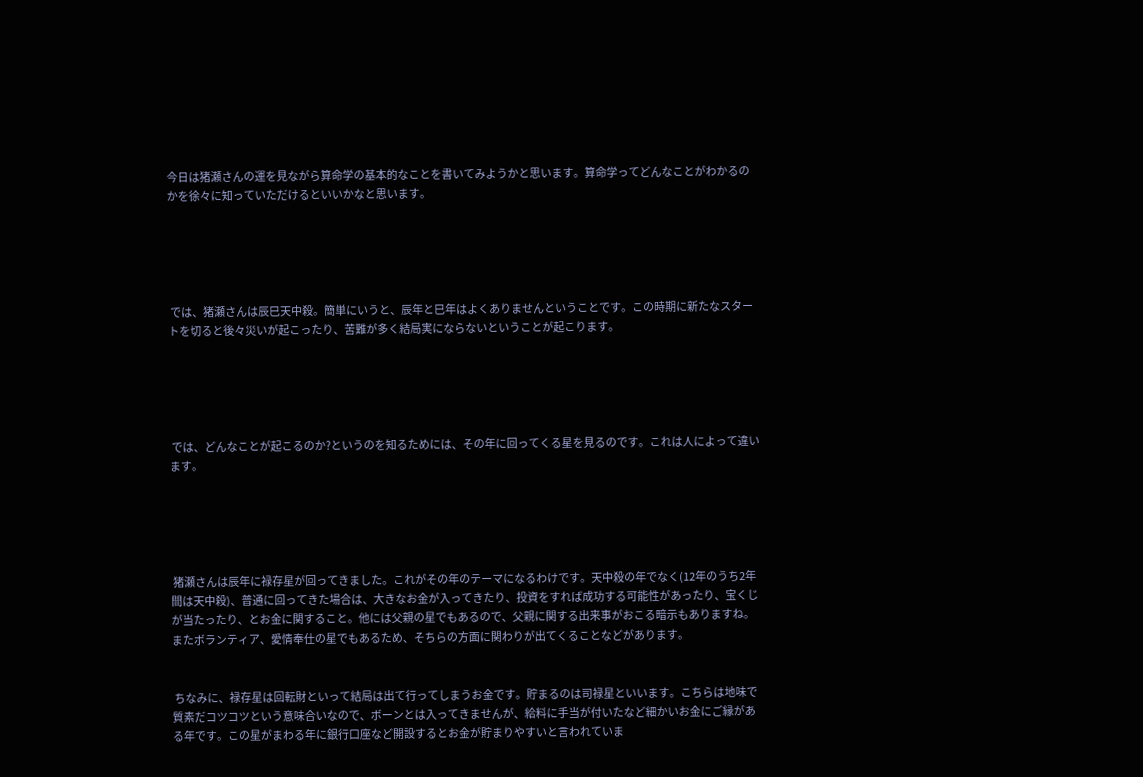今日は猪瀬さんの運を見ながら算命学の基本的なことを書いてみようかと思います。算命学ってどんなことがわかるのかを徐々に知っていただけるといいかなと思います。





 では、猪瀬さんは辰巳天中殺。簡単にいうと、辰年と巳年はよくありませんということです。この時期に新たなスタートを切ると後々災いが起こったり、苦難が多く結局実にならないということが起こります。





 では、どんなことが起こるのか?というのを知るためには、その年に回ってくる星を見るのです。これは人によって違います。





 猪瀬さんは辰年に禄存星が回ってきました。これがその年のテーマになるわけです。天中殺の年でなく(12年のうち2年間は天中殺)、普通に回ってきた場合は、大きなお金が入ってきたり、投資をすれば成功する可能性があったり、宝くじが当たったり、とお金に関すること。他には父親の星でもあるので、父親に関する出来事がおこる暗示もありますね。またボランティア、愛情奉仕の星でもあるため、そちらの方面に関わりが出てくることなどがあります。


 ちなみに、禄存星は回転財といって結局は出て行ってしまうお金です。貯まるのは司禄星といいます。こちらは地味で質素だコツコツという意味合いなので、ボーンとは入ってきませんが、給料に手当が付いたなど細かいお金にご縁がある年です。この星がまわる年に銀行口座など開設するとお金が貯まりやすいと言われていま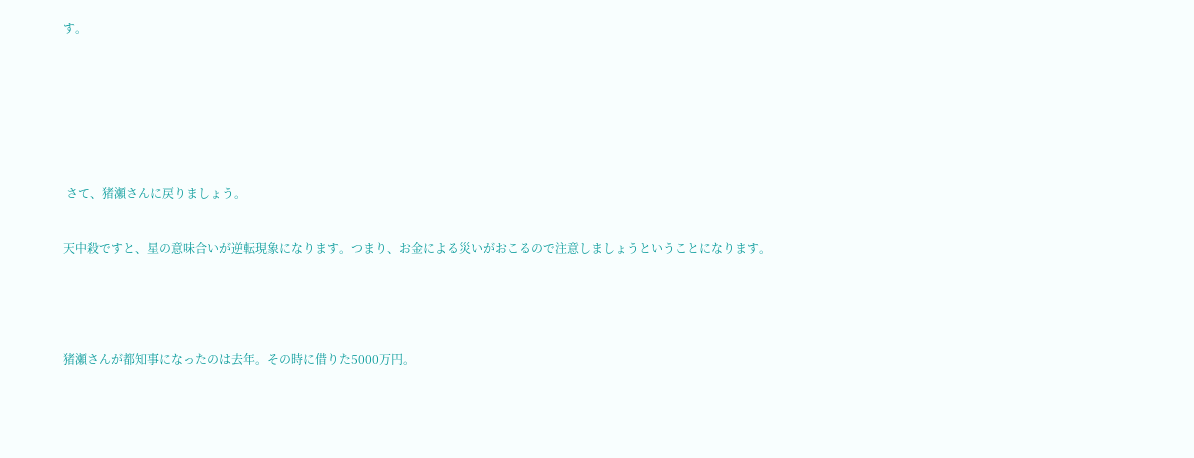す。








 さて、猪瀬さんに戻りましょう。


天中殺ですと、星の意味合いが逆転現象になります。つまり、お金による災いがおこるので注意しましょうということになります。





猪瀬さんが都知事になったのは去年。その時に借りた5000万円。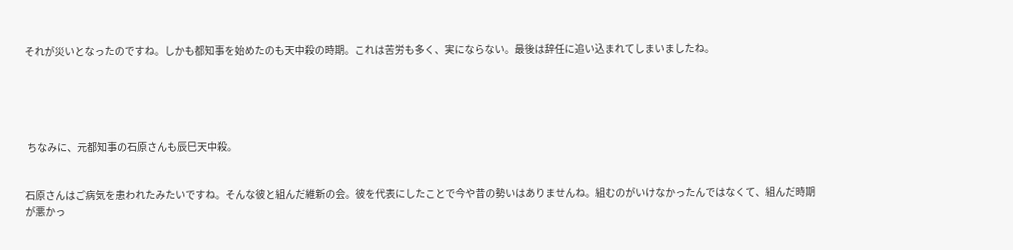それが災いとなったのですね。しかも都知事を始めたのも天中殺の時期。これは苦労も多く、実にならない。最後は辞任に追い込まれてしまいましたね。





 ちなみに、元都知事の石原さんも辰巳天中殺。


石原さんはご病気を患われたみたいですね。そんな彼と組んだ維新の会。彼を代表にしたことで今や昔の勢いはありませんね。組むのがいけなかったんではなくて、組んだ時期が悪かっ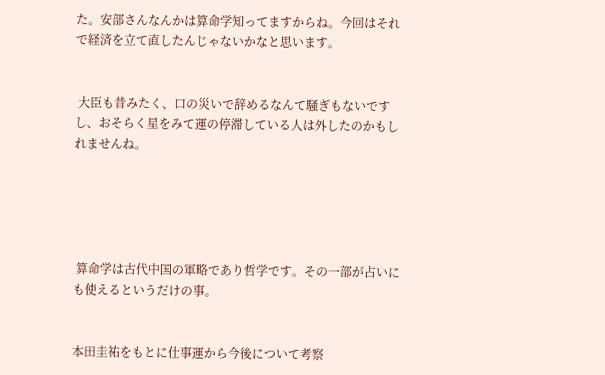た。安部さんなんかは算命学知ってますからね。今回はそれで経済を立て直したんじゃないかなと思います。


 大臣も昔みたく、口の災いで辞めるなんて騒ぎもないですし、おそらく星をみて運の停滞している人は外したのかもしれませんね。





 算命学は古代中国の軍略であり哲学です。その一部が占いにも使えるというだけの事。


本田圭祐をもとに仕事運から今後について考察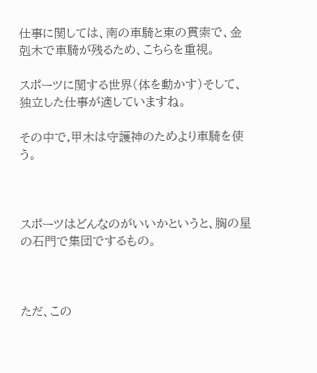仕事に関しては、南の車騎と東の貫索で、金剋木で車騎が残るため、こちらを重視。

スポーツに関する世界(体を動かす)そして、独立した仕事が適していますね。

その中で,甲木は守護神のためより車騎を使う。



スポーツはどんなのがいいかというと、胸の星の石門で集団でするもの。



ただ、この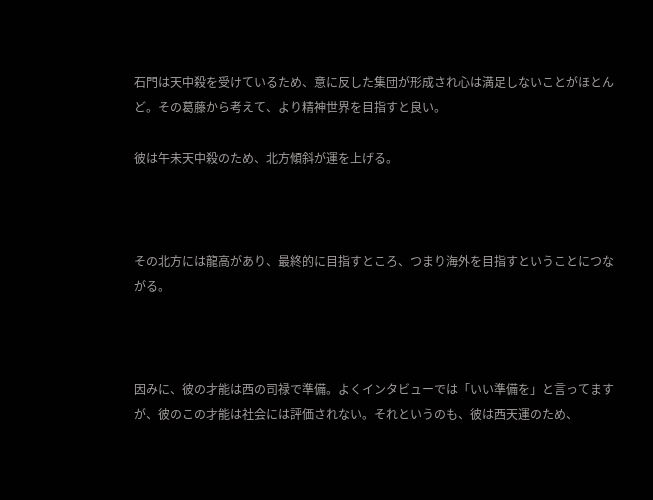石門は天中殺を受けているため、意に反した集団が形成され心は満足しないことがほとんど。その葛藤から考えて、より精神世界を目指すと良い。

彼は午未天中殺のため、北方傾斜が運を上げる。



その北方には龍高があり、最終的に目指すところ、つまり海外を目指すということにつながる。



因みに、彼の才能は西の司禄で準備。よくインタビューでは「いい準備を」と言ってますが、彼のこの才能は社会には評価されない。それというのも、彼は西天運のため、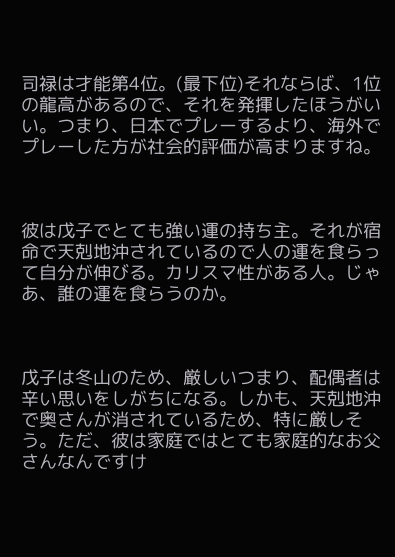司禄は才能第4位。(最下位)それならば、1位の龍高があるので、それを発揮したほうがいい。つまり、日本でプレーするより、海外でプレーした方が社会的評価が高まりますね。



彼は戊子でとても強い運の持ち主。それが宿命で天剋地沖されているので人の運を食らって自分が伸びる。カリスマ性がある人。じゃあ、誰の運を食らうのか。



戊子は冬山のため、厳しいつまり、配偶者は辛い思いをしがちになる。しかも、天剋地沖で奥さんが消されているため、特に厳しそう。ただ、彼は家庭ではとても家庭的なお父さんなんですけ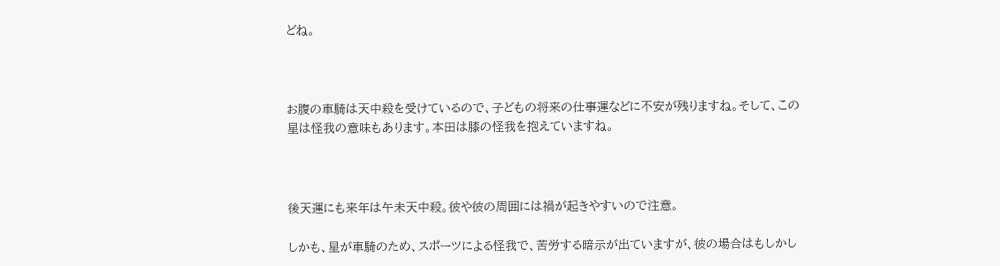どね。



お腹の車騎は天中殺を受けているので、子どもの将来の仕事運などに不安が残りますね。そして、この星は怪我の意味もあります。本田は膝の怪我を抱えていますね。



後天運にも来年は午未天中殺。彼や彼の周囲には禍が起きやすいので注意。

しかも、星が車騎のため、スポーツによる怪我で、苦労する暗示が出ていますが、彼の場合はもしかし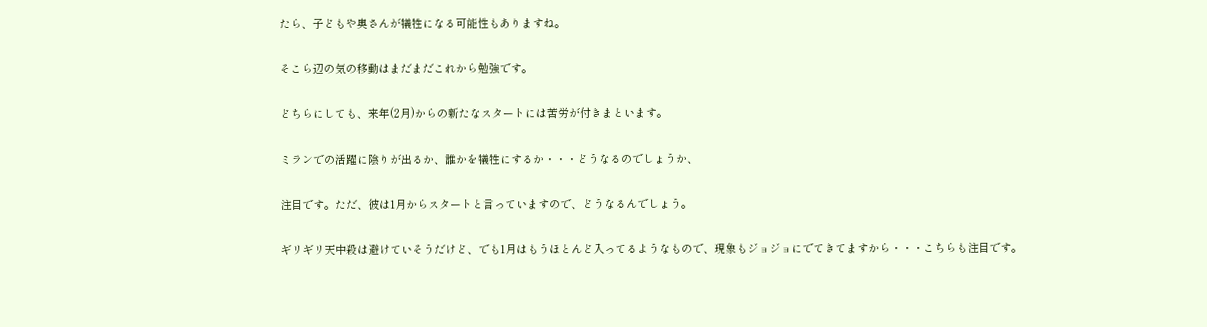たら、子どもや奥さんが犠牲になる可能性もありますね。

そこら辺の気の移動はまだまだこれから勉強です。

どちらにしても、来年(2月)からの新たなスタートには苦労が付きまといます。

ミランでの活躍に陰りが出るか、誰かを犠牲にするか・・・どうなるのでしょうか、

注目です。ただ、彼は1月からスタートと言っていますので、どうなるんでしょう。

ギリギリ天中殺は避けていそうだけど、でも1月はもうほとんど入ってるようなもので、現象もジョジョにでてきてますから・・・こちらも注目です。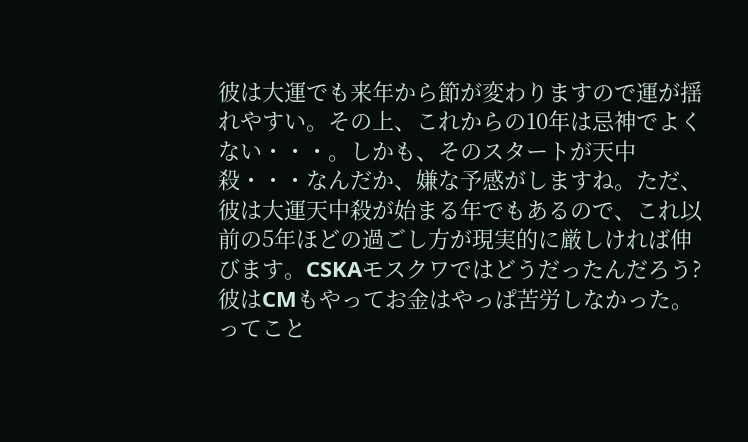彼は大運でも来年から節が変わりますので運が揺れやすい。その上、これからの10年は忌神でよくない・・・。しかも、そのスタートが天中殺・・・なんだか、嫌な予感がしますね。ただ、彼は大運天中殺が始まる年でもあるので、これ以前の5年ほどの過ごし方が現実的に厳しければ伸びます。CSKAモスクワではどうだったんだろう?彼はCMもやってお金はやっぱ苦労しなかった。ってこと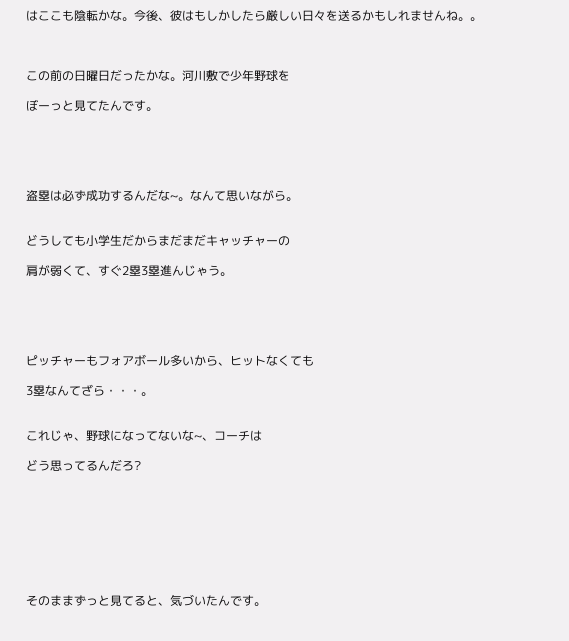はここも陰転かな。今後、彼はもしかしたら厳しい日々を送るかもしれませんね。。



この前の日曜日だったかな。河川敷で少年野球を

ぼーっと見てたんです。





盗塁は必ず成功するんだな~。なんて思いながら。


どうしても小学生だからまだまだキャッチャーの

肩が弱くて、すぐ2塁3塁進んじゃう。





ピッチャーもフォアボール多いから、ヒットなくても

3塁なんてざら・・・。


これじゃ、野球になってないな~、コーチは

どう思ってるんだろ?








そのままずっと見てると、気づいたんです。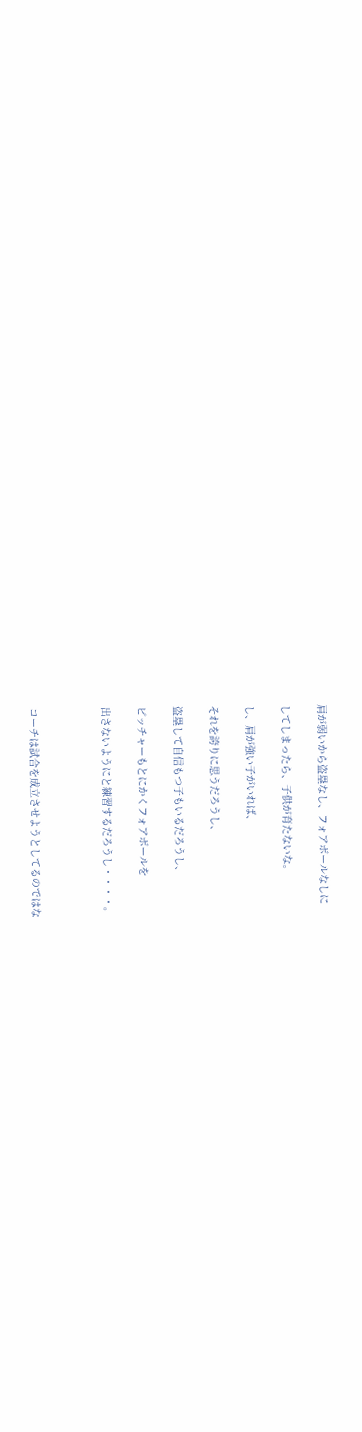肩が弱いから盗塁なし、フォアボールなしに

してしまったら、子供が育たないな。

し、肩が強い子がいれば、

それを誇りに思うだろうし、

盗塁して自信もつ子もいるだろうし、

ピッチャーもとにかくフォアボールを

出さないようにと練習するだろうし・・・・。



コーチは試合を成立させようとしてるのではな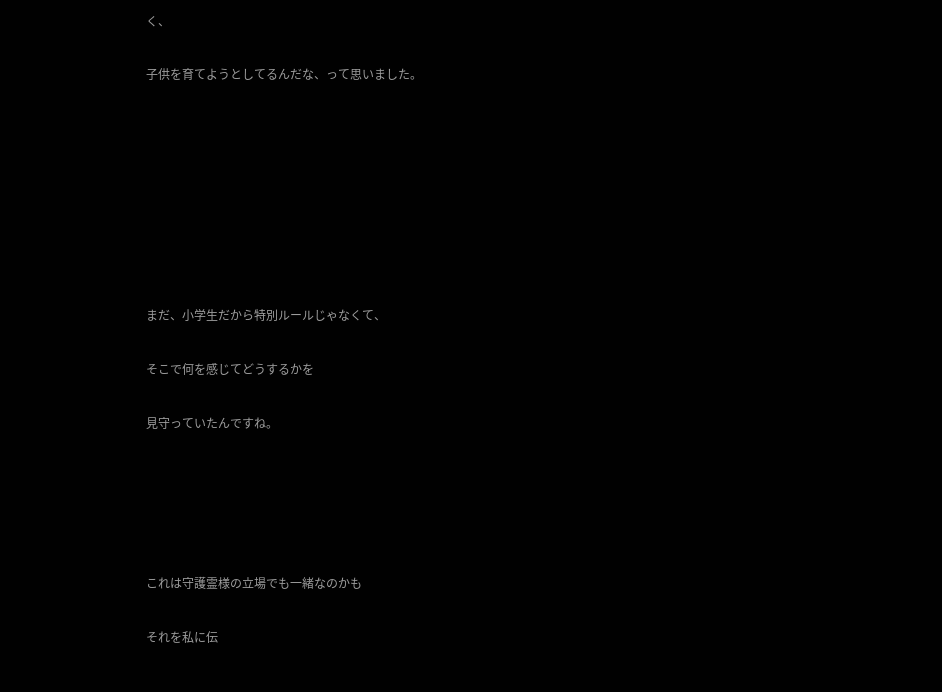く、

子供を育てようとしてるんだな、って思いました。








まだ、小学生だから特別ルールじゃなくて、

そこで何を感じてどうするかを

見守っていたんですね。





これは守護霊様の立場でも一緒なのかも

それを私に伝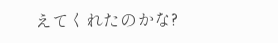えてくれたのかな?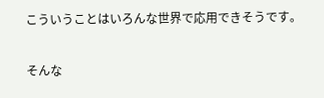こういうことはいろんな世界で応用できそうです。

そんな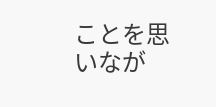ことを思いなが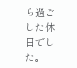ら過ごした休日でした。